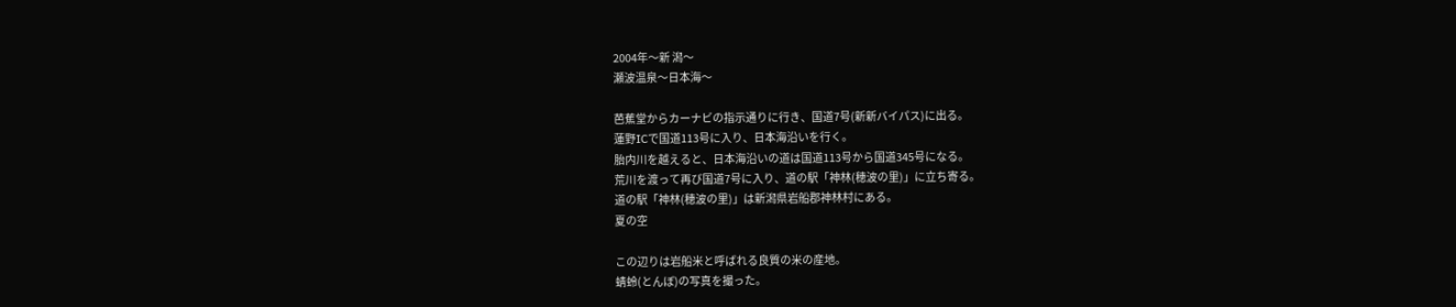2004年〜新 潟〜
瀬波温泉〜日本海〜

芭蕉堂からカーナビの指示通りに行き、国道7号(新新バイパス)に出る。
蓮野ICで国道113号に入り、日本海沿いを行く。
胎内川を越えると、日本海沿いの道は国道113号から国道345号になる。
荒川を渡って再び国道7号に入り、道の駅「神林(穂波の里)」に立ち寄る。
道の駅「神林(穂波の里)」は新潟県岩船郡神林村にある。
夏の空

この辺りは岩船米と呼ばれる良質の米の産地。
蜻蛉(とんぼ)の写真を撮った。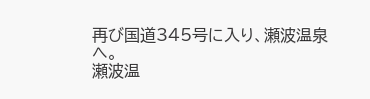再び国道345号に入り、瀬波温泉へ。
瀬波温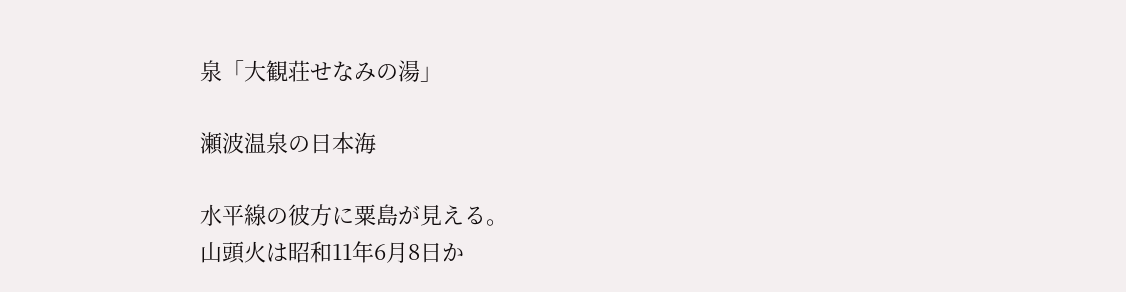泉「大観荘せなみの湯」

瀬波温泉の日本海

水平線の彼方に粟島が見える。
山頭火は昭和11年6月8日か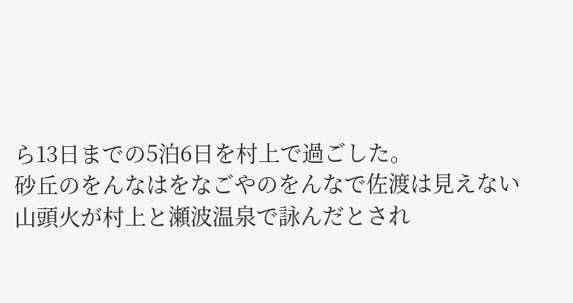ら13日までの5泊6日を村上で過ごした。
砂丘のをんなはをなごやのをんなで佐渡は見えない
山頭火が村上と瀬波温泉で詠んだとされ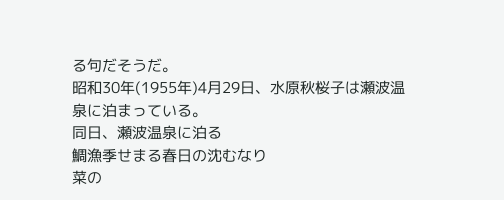る句だそうだ。
昭和30年(1955年)4月29日、水原秋桜子は瀬波温泉に泊まっている。
同日、瀬波温泉に泊る
鯛漁季せまる春日の沈むなり
菜の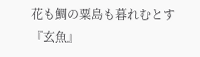花も鯛の粟島も暮れむとす
『玄魚』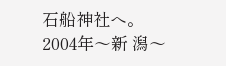石船神社へ。
2004年〜新 潟〜